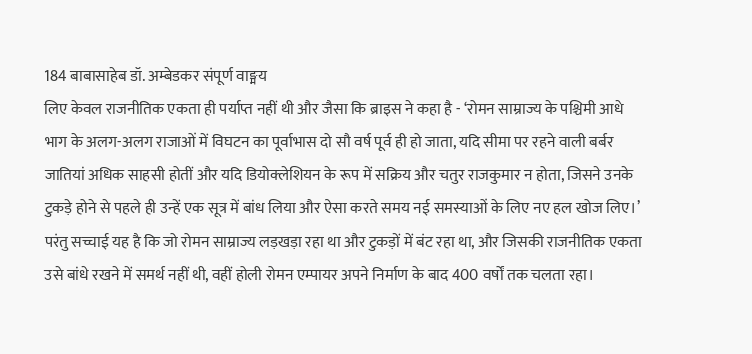184 बाबासाहेब डॉ. अम्बेडकर संपूर्ण वाङ्मय
लिए केवल राजनीतिक एकता ही पर्याप्त नहीं थी और जैसा कि ब्राइस ने कहा है - ‘रोमन साम्राज्य के पश्चिमी आधे भाग के अलग-अलग राजाओं में विघटन का पूर्वाभास दो सौ वर्ष पूर्व ही हो जाता, यदि सीमा पर रहने वाली बर्बर जातियां अधिक साहसी होतीं और यदि डियोक्लेशियन के रूप में सक्रिय और चतुर राजकुमार न होता, जिसने उनके टुकड़े होने से पहले ही उन्हें एक सूत्र में बांध लिया और ऐसा करते समय नई समस्याओं के लिए नए हल खोज लिए।’ परंतु सच्चाई यह है कि जो रोमन साम्राज्य लड़खड़ा रहा था और टुकड़ों में बंट रहा था, और जिसकी राजनीतिक एकता उसे बांधे रखने में समर्थ नहीं थी, वहीं होली रोमन एम्पायर अपने निर्माण के बाद 400 वर्षों तक चलता रहा।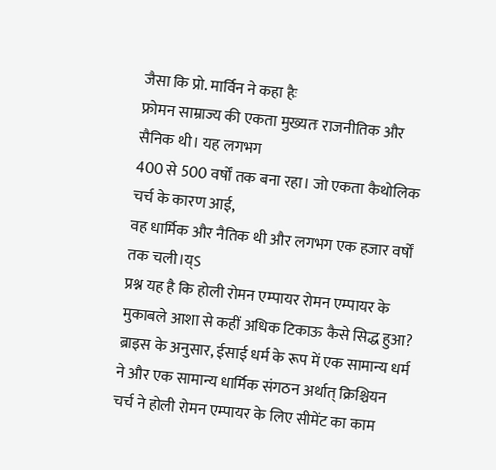जैसा कि प्रो. मार्विन ने कहा हैः
फ्रोमन साम्राज्य की एकता मुख्यतः राजनीतिक और सैनिक थी। यह लगभग
400 से 500 वर्षों तक बना रहा। जो एकता कैथोलिक चर्च के कारण आई,
वह धार्मिक और नैतिक थी और लगभग एक हजार वर्षों तक चली।य्ऽ
प्रश्न यह है कि होली रोमन एम्पायर रोमन एम्पायर के मुकाबले आशा से कहीं अधिक टिकाऊ कैसे सिद्ध हुआ? ब्राइस के अनुसार, ईसाई धर्म के रूप में एक सामान्य धर्म ने और एक सामान्य धार्मिक संगठन अर्थात् क्रिश्चियन चर्च ने होली रोमन एम्पायर के लिए सीमेंट का काम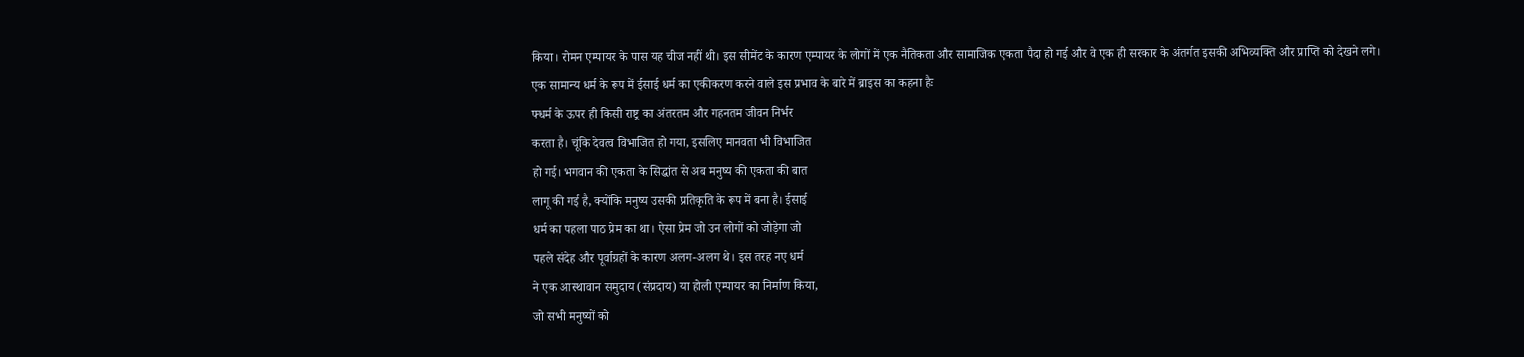किया। रोमन एम्पायर के पास यह चीज नहीं थी। इस सीमेंट के कारण एम्पायर के लोगों में एक नैतिकता और सामाजिक एकता पैदा हो गई और वे एक ही सरकार के अंतर्गत इसकी अभिव्यक्ति और प्राप्ति को देखने लगे।
एक सामान्य धर्म के रूप में ईसाई धर्म का एकीकरण करने वाले इस प्रभाव के बारे में ब्राइस का कहना हैः
फ्धर्म के ऊपर ही किसी राष्ट्र का अंतरतम और गहनतम जीवन निर्भर
करता है। चूंकि देवत्व विभाजित हो गया, इसलिए मानवता भी विभाजित
हो गई। भगवान की एकता के सिद्धांत से अब मनुष्य की एकता की बात
लागू की गई है, क्योंकि मनुष्य उसकी प्रतिकृति के रूप में बना है। ईसाई
धर्म का पहला पाठ प्रेम का था। ऐसा प्रेम जो उन लोगों को जोड़ेगा जो
पहले संदेह और पूर्वाग्रहों के कारण अलग-अलग थे। इस तरह नए धर्म
ने एक आस्थावान समुदाय (संप्रदाय) या होली एम्पायर का निर्माण किया,
जो सभी मनुष्यों को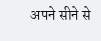अपने सीने से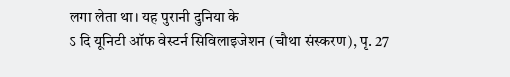लगा लेता था। यह पुरानी दुनिया के
ऽ दि यूनिटी ऑफ वेस्टर्न सिविलाइजेशन (चौथा संस्करण), पृ. 27